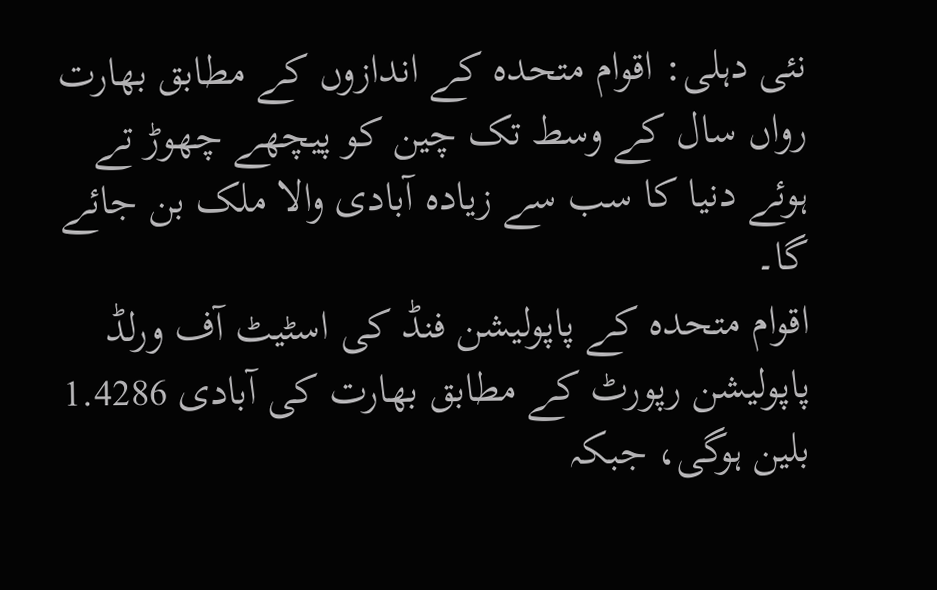نئی دہلی: اقوام متحدہ کے اندازوں کے مطابق بھارت رواں سال کے وسط تک چین کو پیچھے چھوڑ تے ہوئے دنیا کا سب سے زیادہ آبادی والا ملک بن جائے گا۔
اقوام متحدہ کے پاپولیشن فنڈ کی اسٹیٹ آف ورلڈ پاپولیشن رپورٹ کے مطابق بھارت کی آبادی 1.4286 بلین ہوگی، جبکہ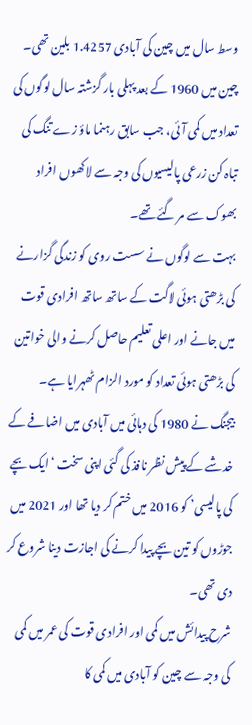وسط سال میں چین کی آبادی 1.4257 بلین تھی۔
چین میں 1960 کے بعد پہلی بار گزشتہ سال لوگوں کی تعداد میں کمی آئی، جب سابق رہنما ماؤ زے تنگ کی تباہ کن زرعی پالیسیوں کی وجہ سے لاکھوں افراد بھوک سے مر گئے تھے۔
بہت سے لوگوں نے سست روی کو زندگی گزارنے کی بڑھتی ہوئی لاگت کے ساتھ ساتھ افرادی قوت میں جانے اور اعلی تعلیم حاصل کرنے والی خواتین کی بڑھتی ہوئی تعداد کو مورد الزام ٹھہرایا ہے۔
بیجنگ نے 1980 کی دہائی میں آبادی میں اضافے کے خدشے کے پیش نظر نافذ کی گئی اپنی سخت ‘ایک بچے کی پالیسی’ کو 2016 میں ختم کر دیا تھا اور 2021 میں جوڑوں کو تین بچے پیدا کرنے کی اجازت دینا شروع کر دی تھی۔
شرح پیدائش میں کمی اور افرادی قوت کی عمر میں کمی کی وجہ سے چین کو آبادی میں کمی کا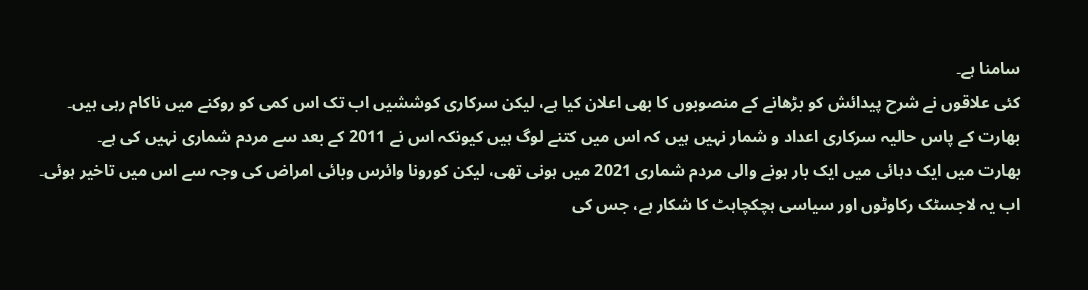سامنا ہے۔
کئی علاقوں نے شرح پیدائش کو بڑھانے کے منصوبوں کا بھی اعلان کیا ہے، لیکن سرکاری کوششیں اب تک اس کمی کو روکنے میں ناکام رہی ہیں۔
بھارت کے پاس حالیہ سرکاری اعداد و شمار نہیں ہیں کہ اس میں کتنے لوگ ہیں کیونکہ اس نے 2011 کے بعد سے مردم شماری نہیں کی ہے۔
بھارت میں ایک دہائی میں ایک بار ہونے والی مردم شماری 2021 میں ہونی تھی، لیکن کورونا وائرس وبائی امراض کی وجہ سے اس میں تاخیر ہوئی۔
اب یہ لاجسٹک رکاوٹوں اور سیاسی ہچکچاہٹ کا شکار ہے، جس کی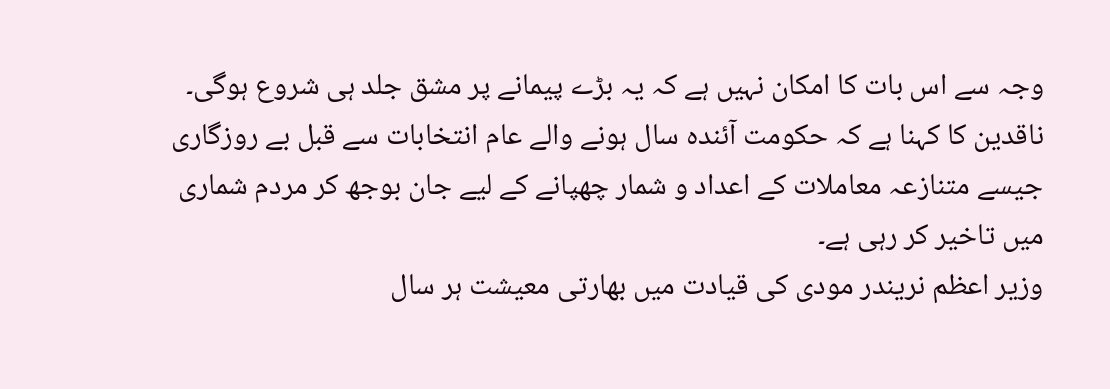وجہ سے اس بات کا امکان نہیں ہے کہ یہ بڑے پیمانے پر مشق جلد ہی شروع ہوگی۔
ناقدین کا کہنا ہے کہ حکومت آئندہ سال ہونے والے عام انتخابات سے قبل بے روزگاری جیسے متنازعہ معاملات کے اعداد و شمار چھپانے کے لیے جان بوجھ کر مردم شماری میں تاخیر کر رہی ہے۔
وزیر اعظم نریندر مودی کی قیادت میں بھارتی معیشت ہر سال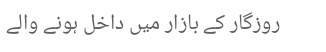روزگار کے بازار میں داخل ہونے والے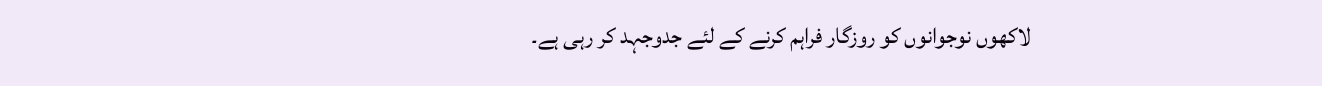لاکھوں نوجوانوں کو روزگار فراہم کرنے کے لئے جدوجہد کر رہی ہے۔